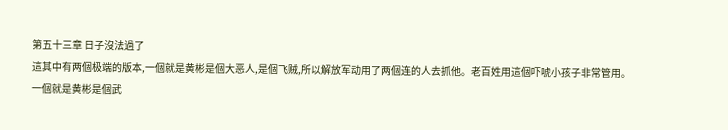第五十三章 日子沒法過了
這其中有两個极端的版本,一個就是黄彬是個大恶人,是個飞贼,所以解放军动用了两個连的人去抓他。老百姓用這個吓唬小孩子非常管用。
一個就是黄彬是個武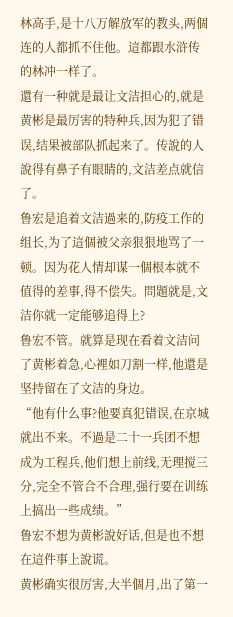林高手,是十八万解放军的教头,两個连的人都抓不住他。這都跟水浒传的林冲一样了。
還有一种就是最让文洁担心的,就是黄彬是最厉害的特种兵,因为犯了错误,结果被部队抓起来了。传說的人說得有鼻子有眼睛的,文洁差点就信了。
鲁宏是追着文洁過来的,防疫工作的组长,为了這個被父亲狠狠地骂了一顿。因为花人情却谋一個根本就不值得的差事,得不偿失。問題就是,文洁你就一定能够追得上?
鲁宏不管。就算是现在看着文洁问了黄彬着急,心裡如刀割一样,他還是坚持留在了文洁的身边。
“他有什么事?他要真犯错误,在京城就出不来。不過是二十一兵团不想成为工程兵,他们想上前线,无理搅三分,完全不管合不合理,强行要在训练上搞出一些成绩。”
鲁宏不想为黄彬說好话,但是也不想在這件事上說谎。
黄彬确实很厉害,大半個月,出了第一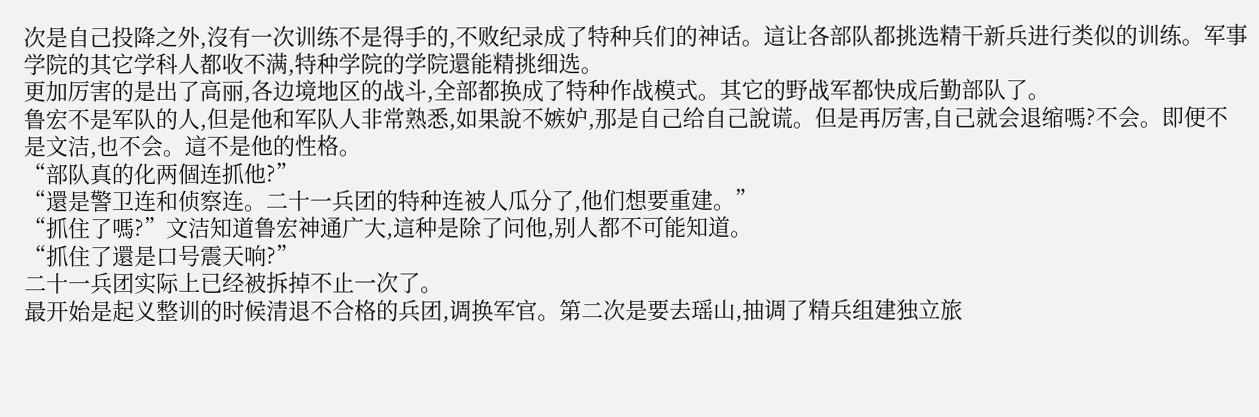次是自己投降之外,沒有一次训练不是得手的,不败纪录成了特种兵们的神话。這让各部队都挑选精干新兵进行类似的训练。军事学院的其它学科人都收不满,特种学院的学院還能精挑细选。
更加厉害的是出了高丽,各边境地区的战斗,全部都换成了特种作战模式。其它的野战军都快成后勤部队了。
鲁宏不是军队的人,但是他和军队人非常熟悉,如果說不嫉妒,那是自己给自己說谎。但是再厉害,自己就会退缩嗎?不会。即便不是文洁,也不会。這不是他的性格。
“部队真的化两個连抓他?”
“還是警卫连和侦察连。二十一兵团的特种连被人瓜分了,他们想要重建。”
“抓住了嗎?”文洁知道鲁宏神通广大,這种是除了问他,别人都不可能知道。
“抓住了還是口号震天响?”
二十一兵团实际上已经被拆掉不止一次了。
最开始是起义整训的时候清退不合格的兵团,调换军官。第二次是要去瑶山,抽调了精兵组建独立旅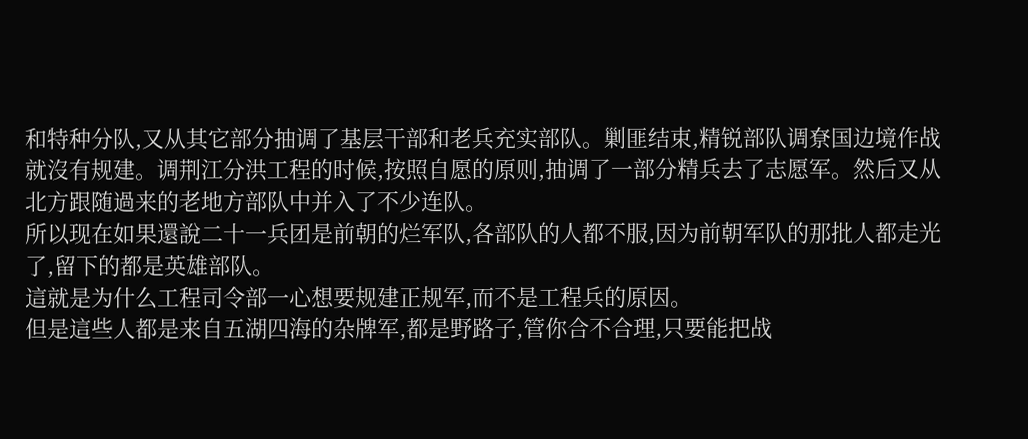和特种分队,又从其它部分抽调了基层干部和老兵充实部队。剿匪结束,精锐部队调尞国边境作战就沒有规建。调荆江分洪工程的时候,按照自愿的原则,抽调了一部分精兵去了志愿军。然后又从北方跟随過来的老地方部队中并入了不少连队。
所以现在如果還說二十一兵团是前朝的烂军队,各部队的人都不服,因为前朝军队的那批人都走光了,留下的都是英雄部队。
這就是为什么工程司令部一心想要规建正规军,而不是工程兵的原因。
但是這些人都是来自五湖四海的杂牌军,都是野路子,管你合不合理,只要能把战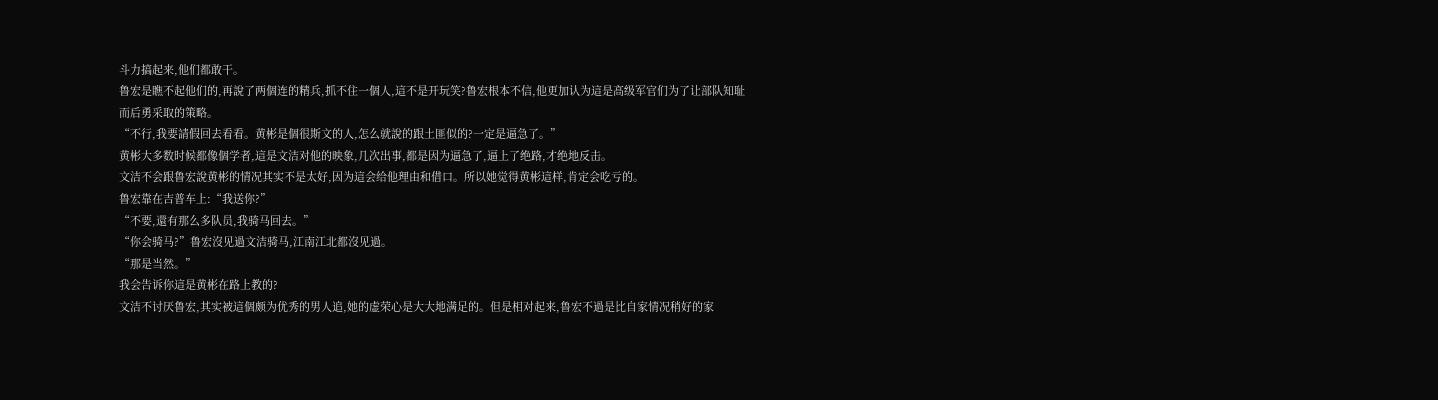斗力搞起来,他们都敢干。
鲁宏是瞧不起他们的,再說了两個连的精兵,抓不住一個人,這不是开玩笑?鲁宏根本不信,他更加认为這是高级军官们为了让部队知耻而后勇采取的策略。
“不行,我要請假回去看看。黄彬是個很斯文的人,怎么就說的跟土匪似的?一定是逼急了。”
黄彬大多数时候都像個学者,這是文洁对他的映象,几次出事,都是因为逼急了,逼上了绝路,才绝地反击。
文洁不会跟鲁宏說黄彬的情况其实不是太好,因为這会给他理由和借口。所以她觉得黄彬這样,肯定会吃亏的。
鲁宏靠在吉普车上:“我送你?”
“不要,還有那么多队员,我骑马回去。”
“你会骑马?”鲁宏沒见過文洁骑马,江南江北都沒见過。
“那是当然。”
我会告诉你這是黄彬在路上教的?
文洁不讨厌鲁宏,其实被這個颇为优秀的男人追,她的虚荣心是大大地满足的。但是相对起来,鲁宏不過是比自家情况稍好的家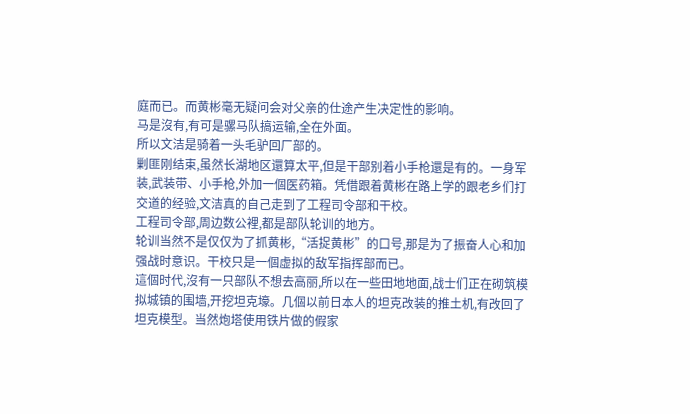庭而已。而黄彬毫无疑问会对父亲的仕途产生决定性的影响。
马是沒有,有可是骡马队搞运输,全在外面。
所以文洁是骑着一头毛驴回厂部的。
剿匪刚结束,虽然长湖地区還算太平,但是干部别着小手枪還是有的。一身军装,武装带、小手枪,外加一個医药箱。凭借跟着黄彬在路上学的跟老乡们打交道的经验,文洁真的自己走到了工程司令部和干校。
工程司令部,周边数公裡,都是部队轮训的地方。
轮训当然不是仅仅为了抓黄彬,“活捉黄彬”的口号,那是为了振奋人心和加强战时意识。干校只是一個虚拟的敌军指挥部而已。
這個时代,沒有一只部队不想去高丽,所以在一些田地地面,战士们正在砌筑模拟城镇的围墙,开挖坦克壕。几個以前日本人的坦克改装的推土机,有改回了坦克模型。当然炮塔使用铁片做的假家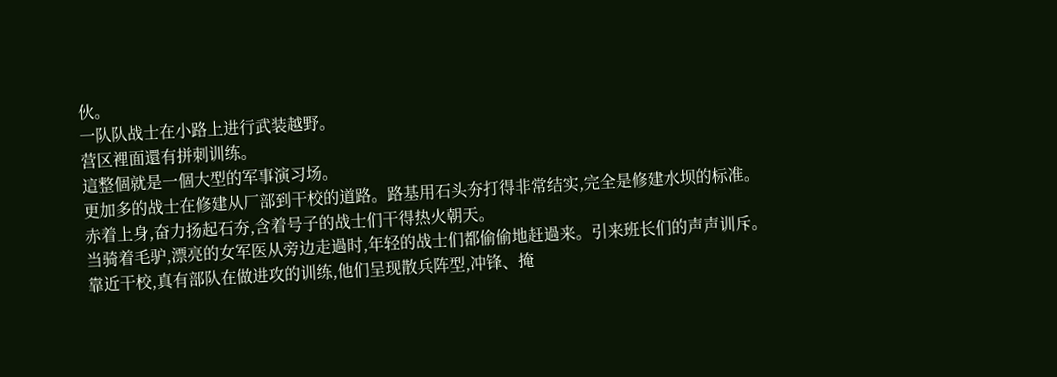伙。
一队队战士在小路上进行武装越野。
营区裡面還有拼刺训练。
這整個就是一個大型的军事演习场。
更加多的战士在修建从厂部到干校的道路。路基用石头夯打得非常结实,完全是修建水坝的标准。
赤着上身,奋力扬起石夯,含着号子的战士们干得热火朝天。
当骑着毛驴,漂亮的女军医从旁边走過时,年轻的战士们都偷偷地赶過来。引来班长们的声声训斥。
靠近干校,真有部队在做进攻的训练,他们呈现散兵阵型,冲锋、掩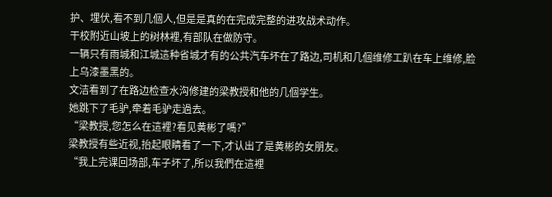护、埋伏,看不到几個人,但是是真的在完成完整的进攻战术动作。
干校附近山坡上的树林裡,有部队在做防守。
一辆只有雨城和江城這种省城才有的公共汽车坏在了路边,司机和几個维修工趴在车上维修,脸上乌漆墨黑的。
文洁看到了在路边检查水沟修建的梁教授和他的几個学生。
她跳下了毛驴,牵着毛驴走過去。
“梁教授,您怎么在這裡?看见黄彬了嗎?”
梁教授有些近视,抬起眼睛看了一下,才认出了是黄彬的女朋友。
“我上完课回场部,车子坏了,所以我們在這裡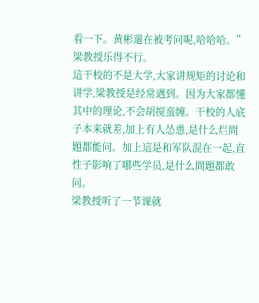看一下。黄彬還在被考问呢,哈哈哈。”梁教授乐得不行。
這干校的不是大学,大家讲规矩的讨论和讲学,梁教授是经常遇到。因为大家都懂其中的理论,不会胡搅蛮缠。干校的人底子本来就差,加上有人怂恿,是什么烂問題都能问。加上這是和军队混在一起,直性子影响了哪些学员,是什么問題都敢问。
梁教授听了一节课就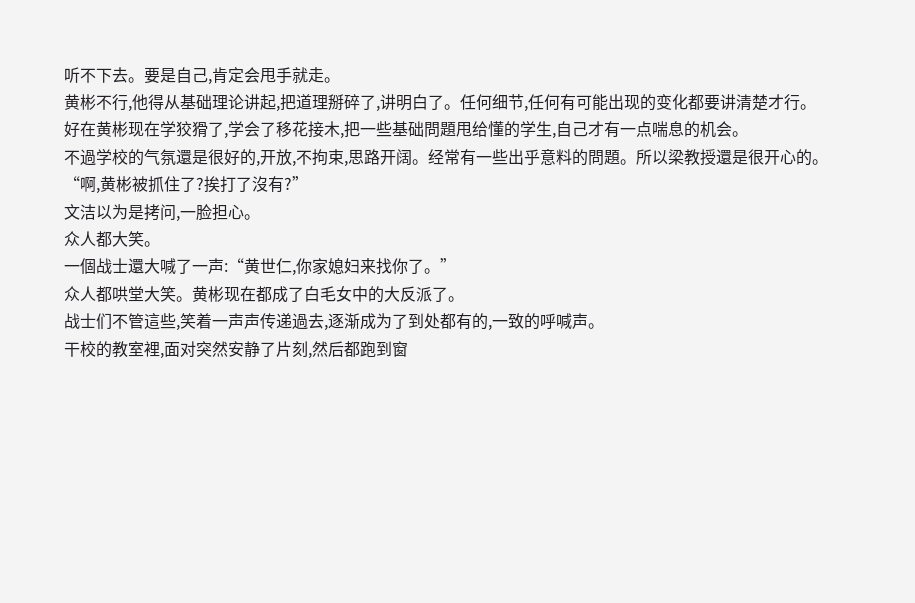听不下去。要是自己,肯定会甩手就走。
黄彬不行,他得从基础理论讲起,把道理掰碎了,讲明白了。任何细节,任何有可能出现的变化都要讲清楚才行。
好在黄彬现在学狡猾了,学会了移花接木,把一些基础問題甩给懂的学生,自己才有一点喘息的机会。
不過学校的气氛還是很好的,开放,不拘束,思路开阔。经常有一些出乎意料的問題。所以梁教授還是很开心的。
“啊,黄彬被抓住了?挨打了沒有?”
文洁以为是拷问,一脸担心。
众人都大笑。
一個战士還大喊了一声:“黄世仁,你家媳妇来找你了。”
众人都哄堂大笑。黄彬现在都成了白毛女中的大反派了。
战士们不管這些,笑着一声声传递過去,逐渐成为了到处都有的,一致的呼喊声。
干校的教室裡,面对突然安静了片刻,然后都跑到窗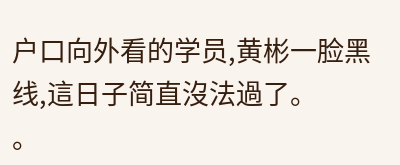户口向外看的学员,黄彬一脸黑线,這日子简直沒法過了。
。